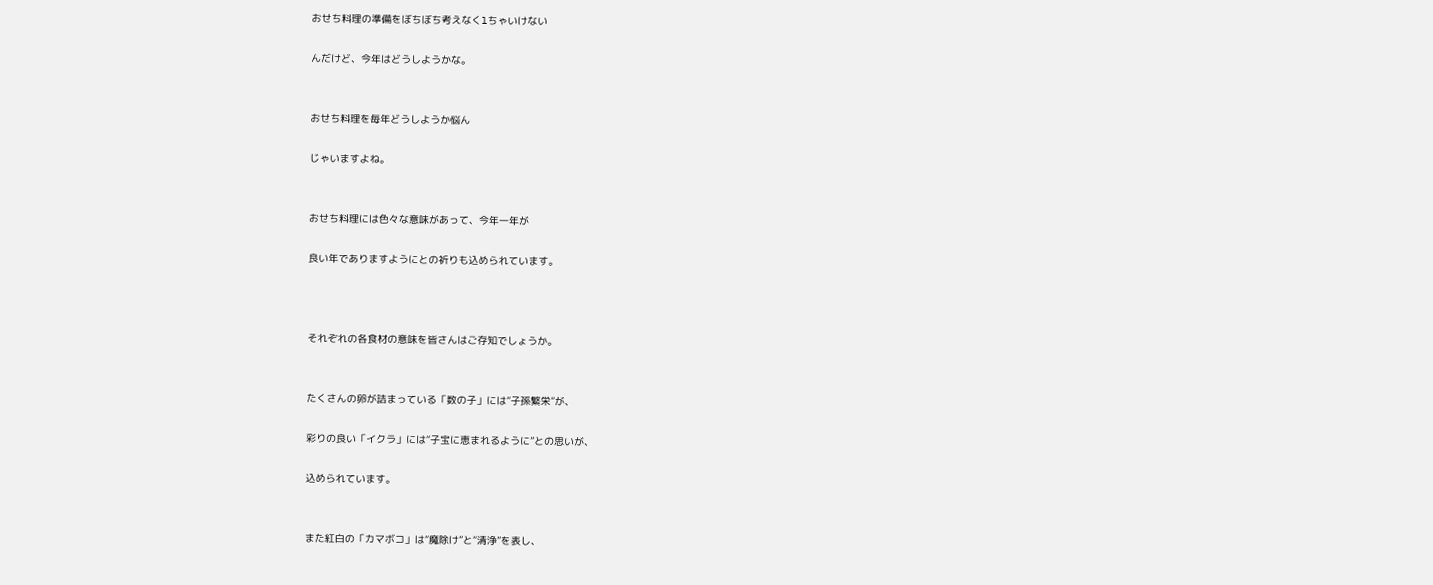おせち料理の準備をぼちぼち考えなくlちゃいけない

んだけど、今年はどうしようかな。


おせち料理を毎年どうしようか悩ん

じゃいますよね。


おせち料理には色々な意味があって、今年一年が

良い年でありますようにとの祈りも込められています。



それぞれの各食材の意味を皆さんはご存知でしょうか。


たくさんの卵が詰まっている「数の子」には“子孫繁栄”が、

彩りの良い「イクラ」には“子宝に恵まれるように”との思いが、

込められています。


また紅白の「カマボコ」は“魔除け”と“清浄”を表し、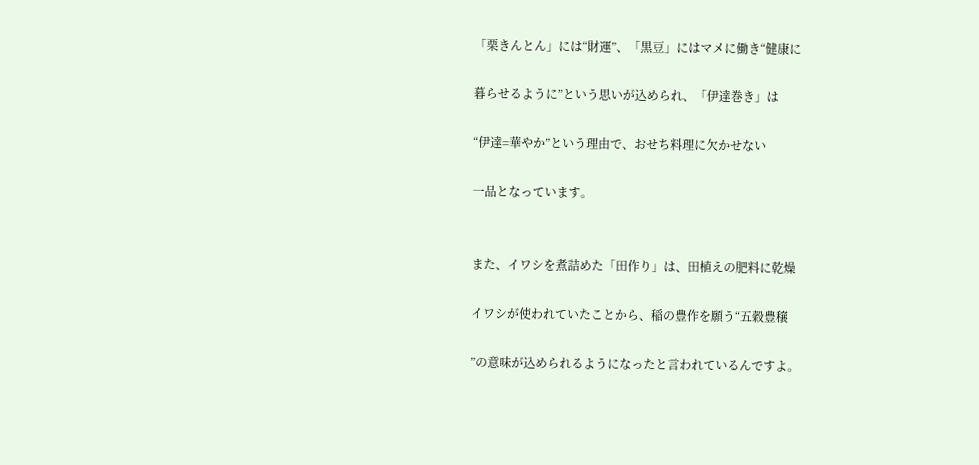「栗きんとん」には“財運”、「黒豆」にはマメに働き“健康に

暮らせるように”という思いが込められ、「伊達巻き」は

“伊達=華やか”という理由で、おせち料理に欠かせない

一品となっています。


また、イワシを煮詰めた「田作り」は、田植えの肥料に乾燥

イワシが使われていたことから、稲の豊作を願う“五穀豊穣

”の意味が込められるようになったと言われているんですよ。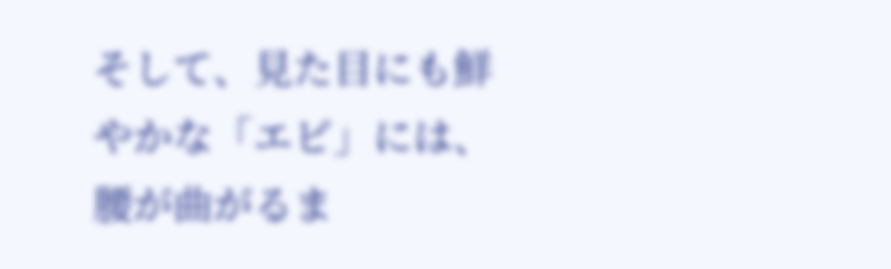そして、見た目にも鮮やかな「エビ」には、腰が曲がるま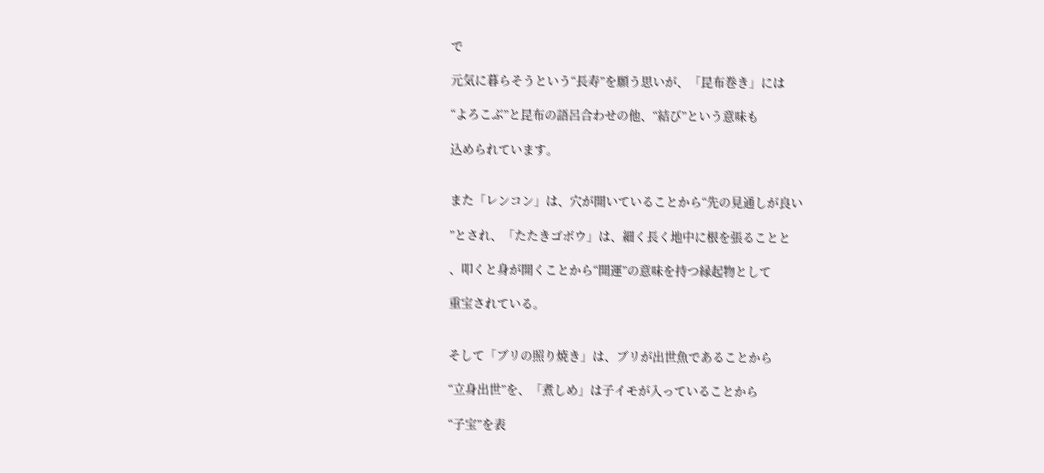で

元気に暮らそうという“長寿”を願う思いが、「昆布巻き」には

“よろこぶ”と昆布の語呂合わせの他、“結び”という意味も

込められています。


また「レンコン」は、穴が開いていることから“先の見通しが良い

”とされ、「たたきゴボウ」は、細く長く地中に根を張ることと

、叩くと身が開くことから“開運”の意味を持つ縁起物として

重宝されている。


そして「ブリの照り焼き」は、ブリが出世魚であることから

“立身出世”を、「煮しめ」は子イモが入っていることから

“子宝”を表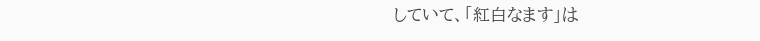していて、「紅白なます」は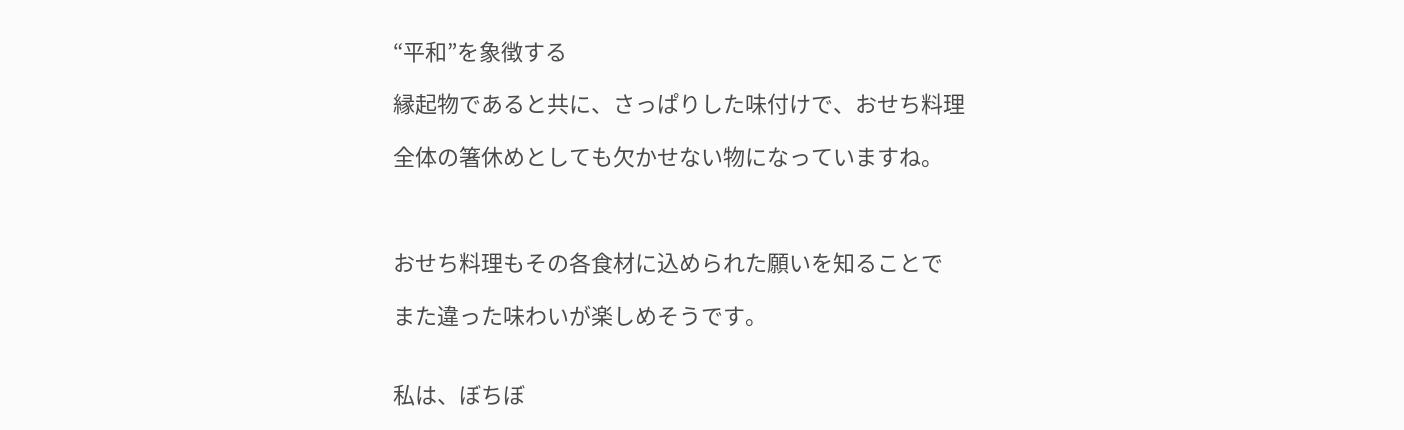“平和”を象徴する

縁起物であると共に、さっぱりした味付けで、おせち料理

全体の箸休めとしても欠かせない物になっていますね。



おせち料理もその各食材に込められた願いを知ることで

また違った味わいが楽しめそうです。


私は、ぼちぼ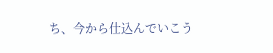ち、今から仕込んでいこう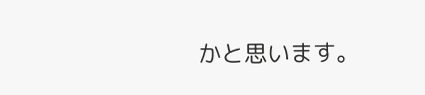かと思います。